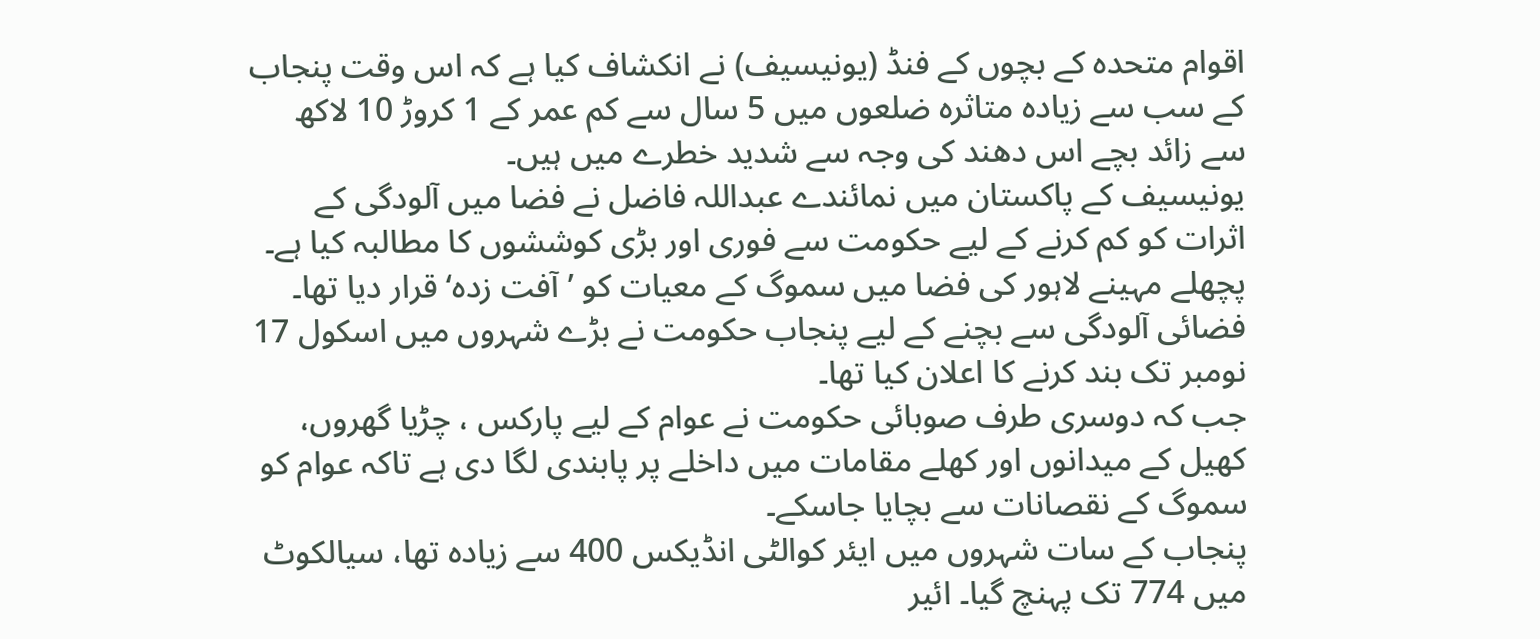اقوام متحدہ کے بچوں کے فنڈ (یونیسیف) نے انکشاف کیا ہے کہ اس وقت پنجاب کے سب سے زیادہ متاثرہ ضلعوں میں 5 سال سے کم عمر کے 1 کروڑ 10 لاکھ سے زائد بچے اس دھند کی وجہ سے شدید خطرے میں ہیں۔
یونیسیف کے پاکستان میں نمائندے عبداللہ فاضل نے فضا میں آلودگی کے اثرات کو کم کرنے کے لیے حکومت سے فوری اور بڑی کوششوں کا مطالبہ کیا ہے۔
پچھلے مہینے لاہور کی فضا میں سموگ کے معیات کو ’آفت زدہ‘ قرار دیا تھا۔ فضائی آلودگی سے بچنے کے لیے پنجاب حکومت نے بڑے شہروں میں اسکول 17 نومبر تک بند کرنے کا اعلان کیا تھا۔
جب کہ دوسری طرف صوبائی حکومت نے عوام کے لیے پارکس ، چڑیا گھروں، کھیل کے میدانوں اور کھلے مقامات میں داخلے پر پابندی لگا دی ہے تاکہ عوام کو سموگ کے نقصانات سے بچایا جاسکے۔
پنجاب کے سات شہروں میں ایئر کوالٹی انڈیکس 400 سے زیادہ تھا، سیالکوٹ میں 774 تک پہنچ گیا۔ ائیر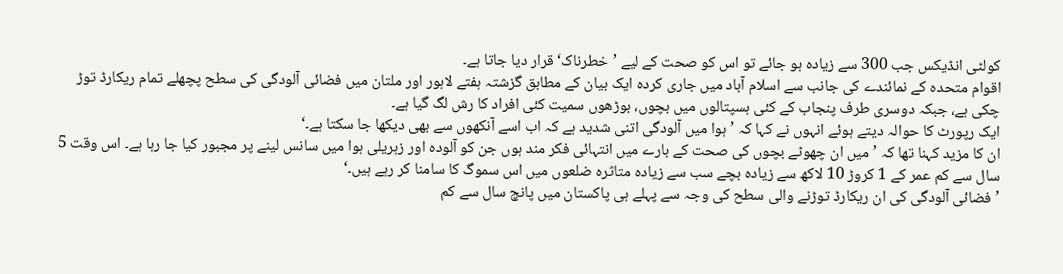کولٹی انڈیکس جب 300 سے زیادہ ہو جائے تو اس کو صحت کے لیے ’خطرناک‘ قرار دیا جاتا ہے۔
اقوام متحدہ کے نمائندے کی جانب سے اسلام آباد میں جاری کردہ ایک بیان کے مطابق گزشتہ ہفتے لاہور اور ملتان میں فضائی آلودگی کی سطح پچھلے تمام ریکارڈ توڑ چکی ہے، جبکہ دوسری طرف پنجاب کے کئی ہسپتالوں میں بچوں، بوڑھوں سمیت کئی افراد کا رش لگ گیا ہے۔
ایک رپورٹ کا حوالہ دیتے ہوئے انہوں نے کہا کہ ’ہوا میں آلودگی اتنی شدید ہے کہ اب اسے آنکھوں سے بھی دیکھا جا سکتا ہے۔‘
ان کا مزید کہنا تھا کہ ’میں ان چھوٹے بچوں کی صحت کے بارے میں انتہائی فکر مند ہوں جن کو آلودہ اور زہریلی ہوا میں سانس لینے پر مجبور کیا جا رہا ہے۔ اس وقت 5 سال سے کم عمر کے 1 کروڑ 10 لاکھ سے زیادہ بچے سب سے زیادہ متاثرہ ضلعوں میں اس سموگ کا سامنا کر رہے ہیں۔‘
’فضائی آلودگی کی ان ریکارڈ توڑنے والی سطح کی وجہ سے پہلے ہی پاکستان میں پانچ سال سے کم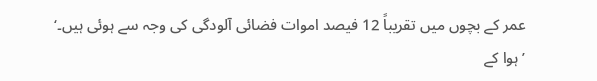عمر کے بچوں میں تقریباً 12 فیصد اموات فضائی آلودگی کی وجہ سے ہوئی ہیں۔‘
’ہوا کے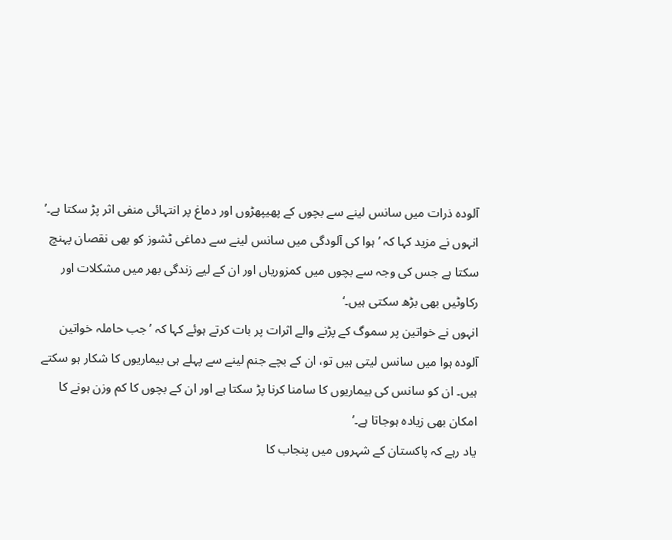آلودہ ذرات میں سانس لینے سے بچوں کے پھیپھڑوں اور دماغ پر انتہائی منفی اثر پڑ سکتا ہے۔’
انہوں نے مزید کہا کہ ’ہوا کی آلودگی میں سانس لینے سے دماغی ٹشوز کو بھی نقصان پہنچ سکتا ہے جس کی وجہ سے بچوں میں کمزوریاں اور ان کے لیے زندگی بھر میں مشکلات اور رکاوٹیں بھی بڑھ سکتی ہیں۔‘
انہوں نے خواتین پر سموگ کے پڑنے والے اثرات پر بات کرتے ہوئے کہا کہ ’جب حاملہ خواتین آلودہ ہوا میں سانس لیتی ہیں تو، ان کے بچے جنم لینے سے پہلے ہی بیماریوں کا شکار ہو سکتے ہیں۔ ان کو سانس کی بیماریوں کا سامنا کرنا پڑ سکتا ہے اور ان کے بچوں کا کم وزن ہونے کا امکان بھی زیادہ ہوجاتا ہے۔’
یاد رہے کہ پاکستان کے شہروں میں پنجاب کا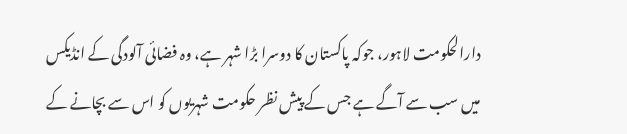دارالحکومت لاہور، جوکہ پاکستان کا دوسرا بڑا شہر ہے، وہ فضائی آلودگی کے انڈیکس میں سب سے آگے ہے جس کے پیش نظر حکومت شہریوں کو اس سے بچانے کے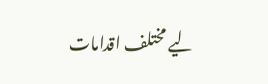لیے مختلف اقدامات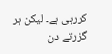کررہی ہے۔ لیکن ہر گزرتے دن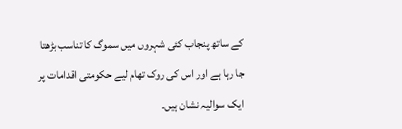کے ساتھ پنجاب کئی شہروں میں سموگ کا تناسب بڑھتا جا رہا ہے اور اس کی روک تھام لیے حکومتی اقدامات پر ایک سوالیہ نشان ہیں۔